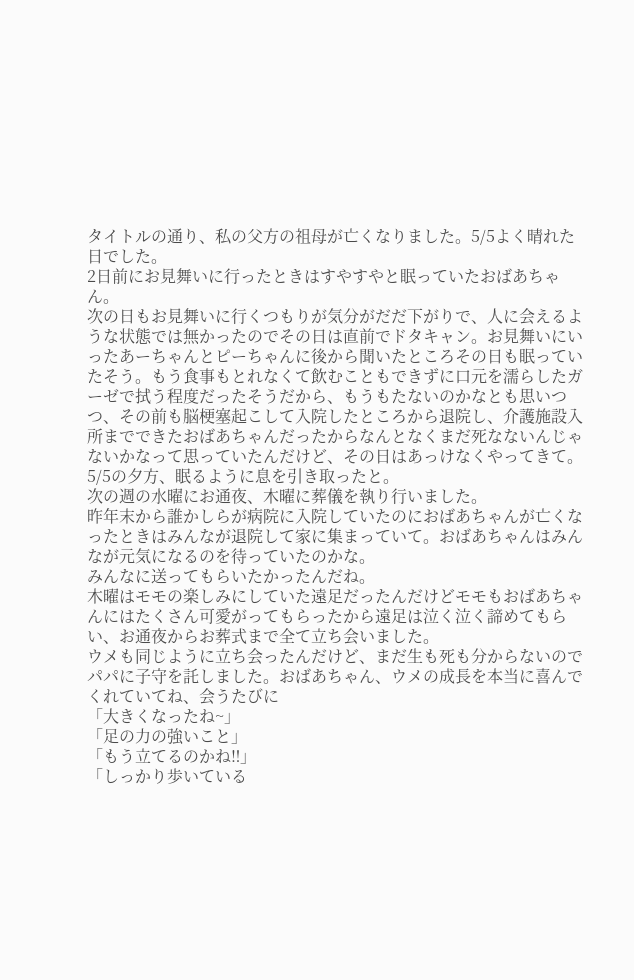タイトルの通り、私の父方の祖母が亡くなりました。5/5よく晴れた日でした。
2日前にお見舞いに行ったときはすやすやと眠っていたおばあちゃん。
次の日もお見舞いに行くつもりが気分がだだ下がりで、人に会えるような状態では無かったのでその日は直前でドタキャン。お見舞いにいったあーちゃんとピーちゃんに後から聞いたところその日も眠っていたそう。もう食事もとれなくて飲むこともできずに口元を濡らしたガーゼで拭う程度だったそうだから、もうもたないのかなとも思いつつ、その前も脳梗塞起こして入院したところから退院し、介護施設入所までできたおばあちゃんだったからなんとなくまだ死なないんじゃないかなって思っていたんだけど、その日はあっけなくやってきて。
5/5の夕方、眠るように息を引き取ったと。
次の週の水曜にお通夜、木曜に葬儀を執り行いました。
昨年末から誰かしらが病院に入院していたのにおばあちゃんが亡くなったときはみんなが退院して家に集まっていて。おばあちゃんはみんなが元気になるのを待っていたのかな。
みんなに送ってもらいたかったんだね。
木曜はモモの楽しみにしていた遠足だったんだけどモモもおばあちゃんにはたくさん可愛がってもらったから遠足は泣く泣く諦めてもらい、お通夜からお葬式まで全て立ち会いました。
ウメも同じように立ち会ったんだけど、まだ生も死も分からないのでパパに子守を託しました。おばあちゃん、ウメの成長を本当に喜んでくれていてね、会うたびに
「大きくなったね~」
「足の力の強いこと」
「もう立てるのかね‼」
「しっかり歩いている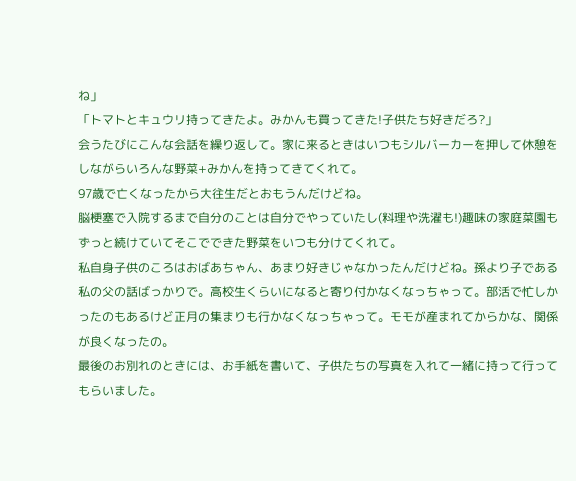ね」
「トマトとキュウリ持ってきたよ。みかんも買ってきた!子供たち好きだろ?」
会うたびにこんな会話を繰り返して。家に来るときはいつもシルバーカーを押して休憩をしながらいろんな野菜+みかんを持ってきてくれて。
97歳で亡くなったから大往生だとおもうんだけどね。
脳梗塞で入院するまで自分のことは自分でやっていたし(料理や洗濯も!)趣味の家庭菜園もずっと続けていてそこでできた野菜をいつも分けてくれて。
私自身子供のころはおばあちゃん、あまり好きじゃなかったんだけどね。孫より子である私の父の話ばっかりで。高校生くらいになると寄り付かなくなっちゃって。部活で忙しかったのもあるけど正月の集まりも行かなくなっちゃって。モモが産まれてからかな、関係が良くなったの。
最後のお別れのときには、お手紙を書いて、子供たちの写真を入れて一緒に持って行ってもらいました。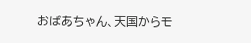おばあちゃん、天国からモ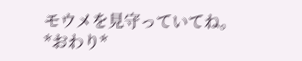モウメを見守っていてね。
*おわり*